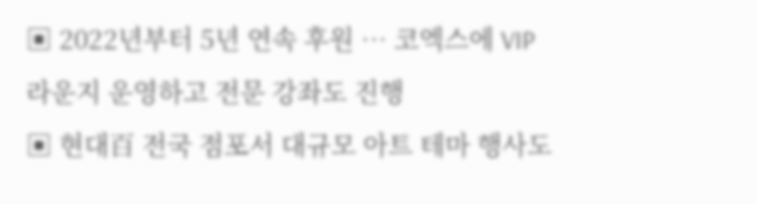▣ 2022년부터 5년 연속 후원 … 코엑스에 VIP 라운지 운영하고 전문 강좌도 진행
▣ 현대百 전국 점포서 대규모 아트 테마 행사도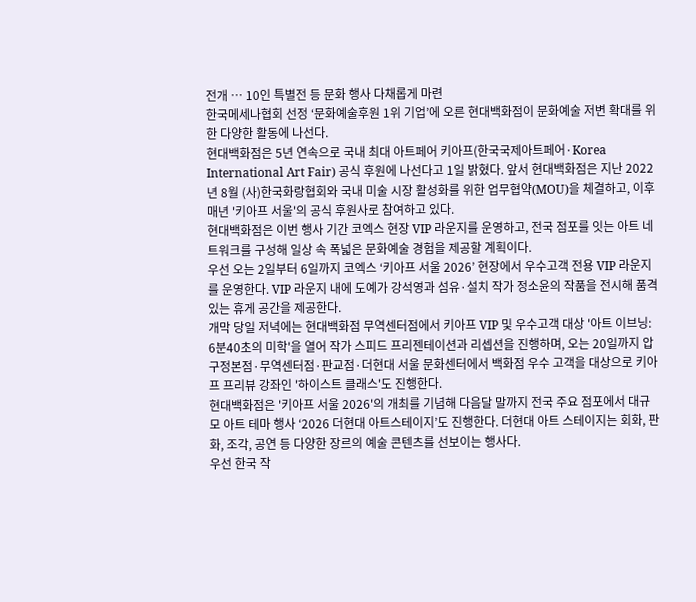전개 … 10인 특별전 등 문화 행사 다채롭게 마련
한국메세나협회 선정 ‘문화예술후원 1위 기업’에 오른 현대백화점이 문화예술 저변 확대를 위한 다양한 활동에 나선다.
현대백화점은 5년 연속으로 국내 최대 아트페어 키아프(한국국제아트페어·Korea International Art Fair) 공식 후원에 나선다고 1일 밝혔다. 앞서 현대백화점은 지난 2022년 8월 (사)한국화랑협회와 국내 미술 시장 활성화를 위한 업무협약(MOU)을 체결하고, 이후 매년 '키아프 서울'의 공식 후원사로 참여하고 있다.
현대백화점은 이번 행사 기간 코엑스 현장 VIP 라운지를 운영하고, 전국 점포를 잇는 아트 네트워크를 구성해 일상 속 폭넓은 문화예술 경험을 제공할 계획이다.
우선 오는 2일부터 6일까지 코엑스 ‘키아프 서울 2026’ 현장에서 우수고객 전용 VIP 라운지를 운영한다. VIP 라운지 내에 도예가 강석영과 섬유·설치 작가 정소윤의 작품을 전시해 품격 있는 휴게 공간을 제공한다.
개막 당일 저녁에는 현대백화점 무역센터점에서 키아프 VIP 및 우수고객 대상 '아트 이브닝: 6분40초의 미학'을 열어 작가 스피드 프리젠테이션과 리셉션을 진행하며, 오는 20일까지 압구정본점·무역센터점·판교점·더현대 서울 문화센터에서 백화점 우수 고객을 대상으로 키아프 프리뷰 강좌인 '하이스트 클래스'도 진행한다.
현대백화점은 '키아프 서울 2026'의 개최를 기념해 다음달 말까지 전국 주요 점포에서 대규모 아트 테마 행사 ‘2026 더현대 아트스테이지’도 진행한다. 더현대 아트 스테이지는 회화, 판화, 조각, 공연 등 다양한 장르의 예술 콘텐츠를 선보이는 행사다.
우선 한국 작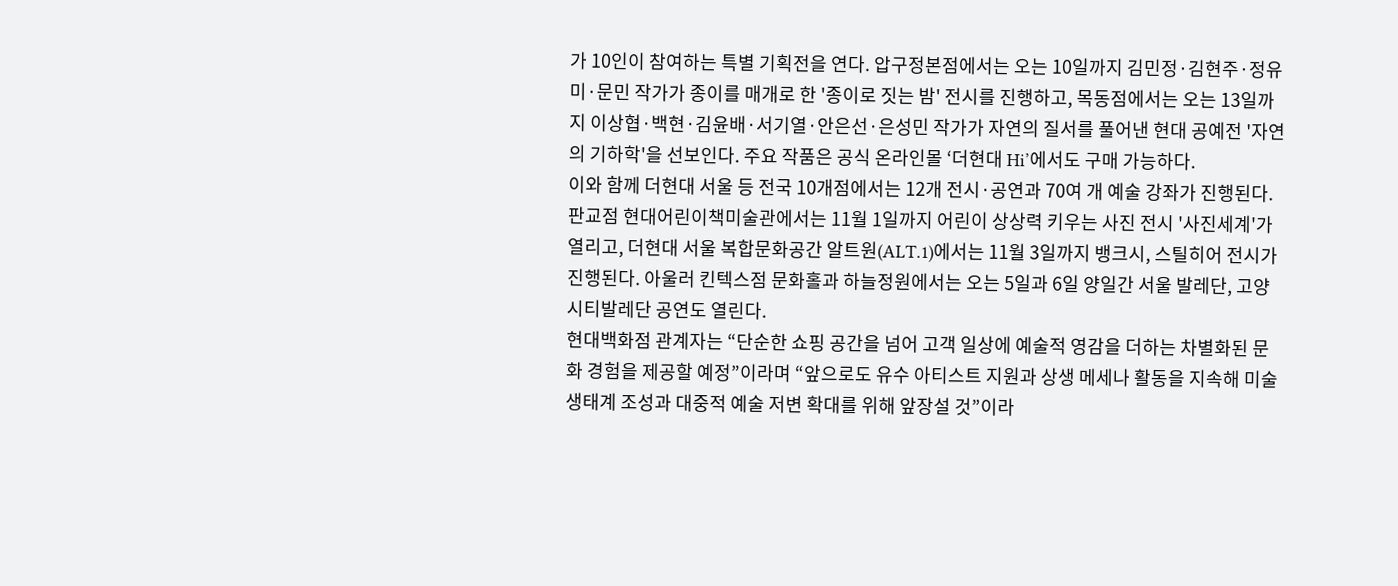가 10인이 참여하는 특별 기획전을 연다. 압구정본점에서는 오는 10일까지 김민정·김현주·정유미·문민 작가가 종이를 매개로 한 '종이로 짓는 밤' 전시를 진행하고, 목동점에서는 오는 13일까지 이상협·백현·김윤배·서기열·안은선·은성민 작가가 자연의 질서를 풀어낸 현대 공예전 '자연의 기하학'을 선보인다. 주요 작품은 공식 온라인몰 ‘더현대 Hi’에서도 구매 가능하다.
이와 함께 더현대 서울 등 전국 10개점에서는 12개 전시·공연과 70여 개 예술 강좌가 진행된다. 판교점 현대어린이책미술관에서는 11월 1일까지 어린이 상상력 키우는 사진 전시 '사진세계'가 열리고, 더현대 서울 복합문화공간 알트원(ALT.1)에서는 11월 3일까지 뱅크시, 스틸히어 전시가 진행된다. 아울러 킨텍스점 문화홀과 하늘정원에서는 오는 5일과 6일 양일간 서울 발레단, 고양시티발레단 공연도 열린다.
현대백화점 관계자는 “단순한 쇼핑 공간을 넘어 고객 일상에 예술적 영감을 더하는 차별화된 문화 경험을 제공할 예정”이라며 “앞으로도 유수 아티스트 지원과 상생 메세나 활동을 지속해 미술 생태계 조성과 대중적 예술 저변 확대를 위해 앞장설 것”이라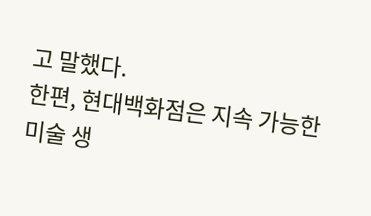고 말했다.
한편, 현대백화점은 지속 가능한 미술 생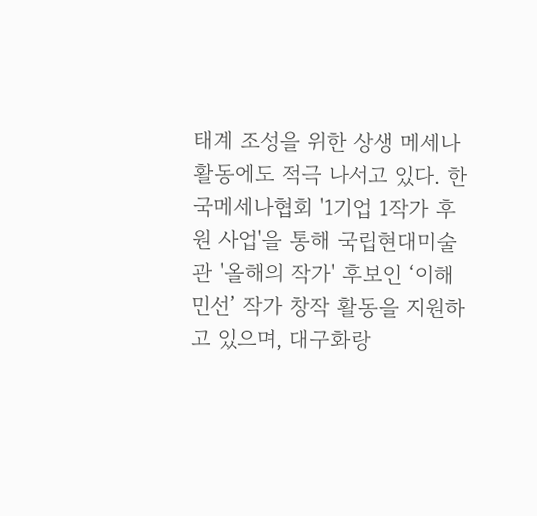태계 조성을 위한 상생 메세나 활동에도 적극 나서고 있다. 한국메세나협회 '1기업 1작가 후원 사업'을 통해 국립현대미술관 '올해의 작가' 후보인 ‘이해민선’ 작가 창작 활동을 지원하고 있으며, 대구화랑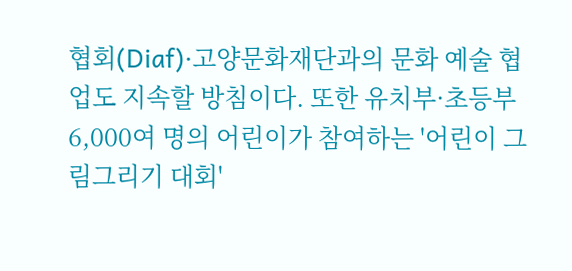협회(Diaf)·고양문화재단과의 문화 예술 협업도 지속할 방침이다. 또한 유치부·초등부 6,000여 명의 어린이가 참여하는 '어린이 그림그리기 대회'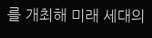를 개최해 미래 세대의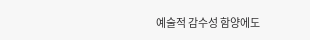예술적 감수성 함양에도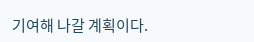기여해 나갈 계획이다.